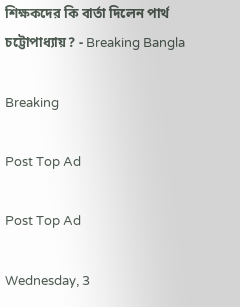শিক্ষকদের কি বার্তা দিলেন পার্থ চট্টোপাধ্যায়? - Breaking Bangla

Breaking

Post Top Ad

Post Top Ad

Wednesday, 3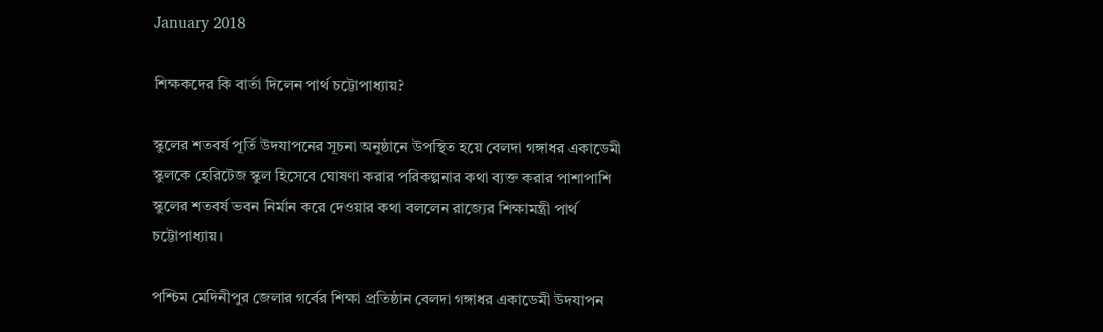January 2018

শিক্ষকদের কি বার্তা দিলেন পার্থ চট্টোপাধ্যায়?

স্কুলের শতবর্ষ পূর্তি উদযাপনের সূচনা অনুষ্ঠানে উপস্থিত হয়ে বেলদা গঙ্গাধর একাডেমী স্কুলকে হেরিটেজ স্কুল হিসেবে ঘোষণা করার পরিকল্পনার কথা ব্যক্ত করার পাশাপাশি স্কুলের শতবর্ষ ভবন নির্মান করে দেওয়ার কথা বললেন রাজ্যের শিক্ষামন্ত্রী পার্থ চট্টোপাধ্যায়।

পশ্চিম মেদিনীপুর জেলার গর্বের শিক্ষা প্রতিষ্ঠান বেলদা গঙ্গাধর একাডেমী উদযাপন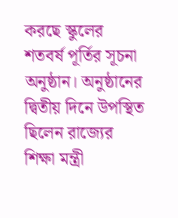করছে স্কুলের শতবর্ষ পূর্তির সূচনা অনুষ্ঠান। অনুষ্ঠানের দ্বিতীয় দিনে উপস্থিত ছিলেন রাজ্যের শিক্ষা মন্ত্রী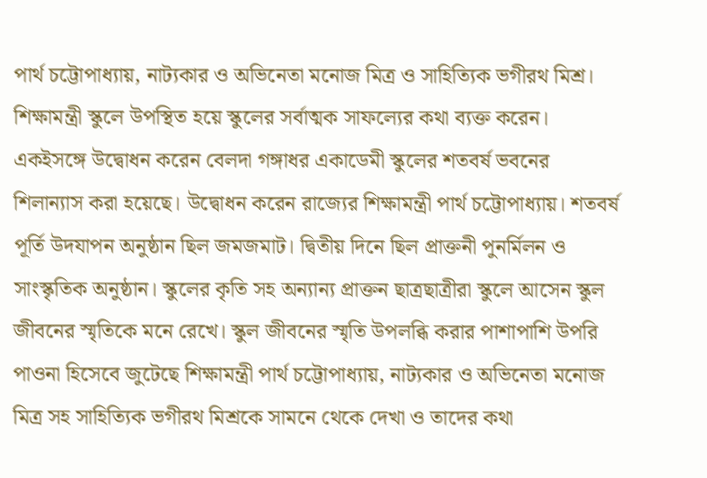পার্থ চট্টোপাধ্যায়, নাট্যকার ও অভিনেতা মনোজ মিত্র ও সাহিত্যিক ভগীরথ মিশ্র। শিক্ষামন্ত্রী স্কুলে উপস্থিত হয়ে স্কুলের সর্বাত্মক সাফল্যের কথা ব্যক্ত করেন। একইসঙ্গে উদ্বোধন করেন বেলদা গঙ্গাধর একাডেমী স্কুলের শতবর্ষ ভবনের শিলান্যাস করা হয়েছে। উদ্বোধন করেন রাজ্যের শিক্ষামন্ত্রী পার্থ চট্টোপাধ্যায়। শতবর্ষ পূর্তি উদযাপন অনুষ্ঠান ছিল জমজমাট। দ্বিতীয় দিনে ছিল প্রাক্তনী পুনর্মিলন ও সাংস্কৃতিক অনুষ্ঠান। স্কুলের কৃতি সহ অন্যান্য প্রাক্তন ছাত্রছাত্রীরা স্কুলে আসেন স্কুল জীবনের স্মৃতিকে মনে রেখে। স্কুল জীবনের স্মৃতি উপলব্ধি করার পাশাপাশি উপরি পাওনা হিসেবে জুটেছে শিক্ষামন্ত্রী পার্থ চট্টোপাধ্যায়, নাট্যকার ও অভিনেতা মনোজ মিত্র সহ সাহিত্যিক ভগীরথ মিশ্রকে সামনে থেকে দেখা ও তাদের কথা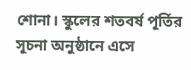শোনা। স্কুলের শতবর্ষ পূর্তির সূচনা অনুষ্ঠানে এসে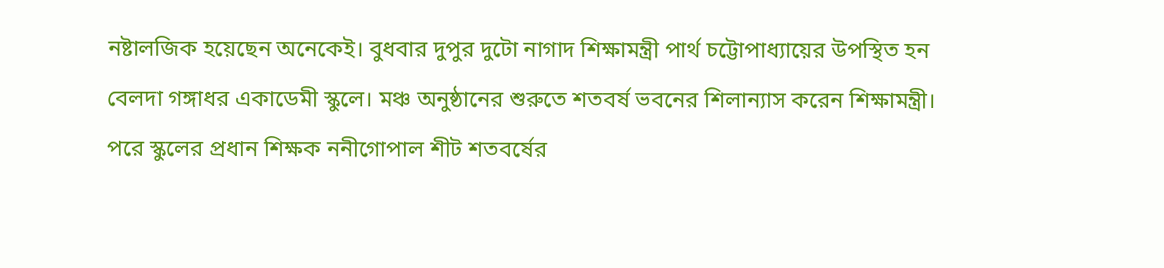নষ্টালজিক হয়েছেন অনেকেই। বুধবার দুপুর দুটো নাগাদ শিক্ষামন্ত্রী পার্থ চট্টোপাধ্যায়ের উপস্থিত হন বেলদা গঙ্গাধর একাডেমী স্কুলে। মঞ্চ অনুষ্ঠানের শুরুতে শতবর্ষ ভবনের শিলান্যাস করেন শিক্ষামন্ত্রী। পরে স্কুলের প্রধান শিক্ষক ননীগোপাল শীট শতবর্ষের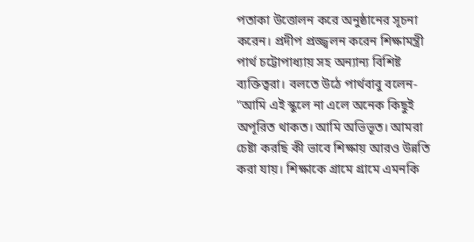পতাকা উত্তোলন করে অনুষ্ঠানের সূচনা করেন। প্রদীপ প্রজ্জ্বলন করেন শিক্ষামন্ত্রী পার্থ চট্টোপাধ্যায় সহ অন্যান্য বিশিষ্ট ব্যক্তিত্বরা। বলতে উঠে পার্থবাবু বলেন- "আমি এই স্কুলে না এলে অনেক কিছুই অপূরিত থাকত। আমি অভিভূত। আমরা চেষ্টা করছি কী ভাবে শিক্ষায় আরও উন্নতি করা যায়। শিক্ষাকে গ্রামে গ্রামে এমনকি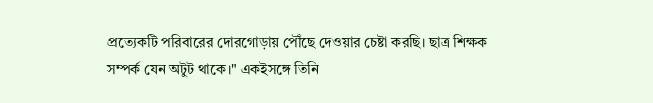প্রত্যেকটি পরিবারের দোরগোড়ায় পৌঁছে দেওয়ার চেষ্টা করছি। ছাত্র শিক্ষক সম্পর্ক যেন অটুট থাকে।" একইসঙ্গে তিনি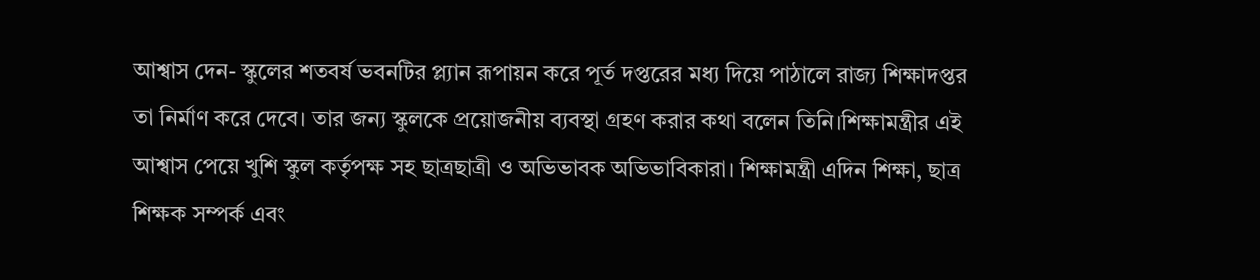আশ্বাস দেন- স্কুলের শতবর্ষ ভবনটির প্ল্যান রূপায়ন করে পূর্ত দপ্তরের মধ্য দিয়ে পাঠালে রাজ্য শিক্ষাদপ্তর তা নির্মাণ করে দেবে। তার জন্য স্কুলকে প্রয়োজনীয় ব্যবস্থা গ্রহণ করার কথা বলেন তিনি।শিক্ষামন্ত্রীর এই আশ্বাস পেয়ে খুশি স্কুল কর্তৃপক্ষ সহ ছাত্রছাত্রী ও অভিভাবক অভিভাবিকারা। শিক্ষামন্ত্রী এদিন শিক্ষা, ছাত্র শিক্ষক সম্পর্ক এবং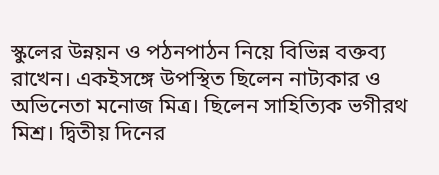স্কুলের উন্নয়ন ও পঠনপাঠন নিয়ে বিভিন্ন বক্তব্য রাখেন। একইসঙ্গে উপস্থিত ছিলেন নাট্যকার ও অভিনেতা মনোজ মিত্র। ছিলেন সাহিত্যিক ভগীরথ মিশ্র। দ্বিতীয় দিনের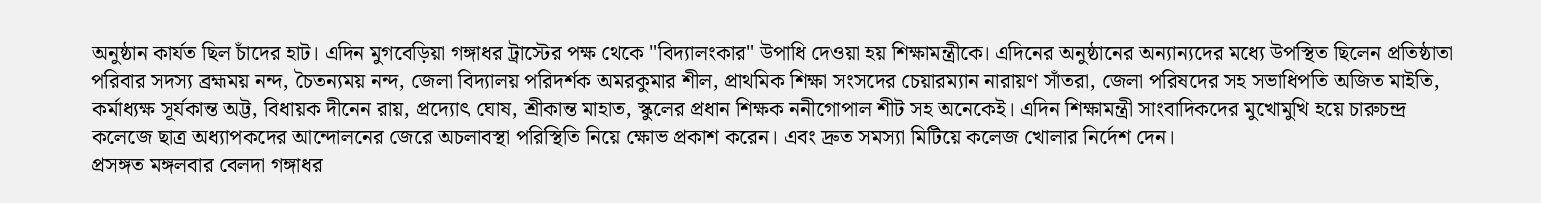অনুষ্ঠান কার্যত ছিল চাঁদের হাট। এদিন মুগবেড়িয়া গঙ্গাধর ট্রাস্টের পক্ষ থেকে "বিদ্যালংকার" উপাধি দেওয়া হয় শিক্ষামন্ত্রীকে। এদিনের অনুষ্ঠানের অন্যান্যদের মধ্যে উপস্থিত ছিলেন প্রতিষ্ঠাতা পরিবার সদস্য ব্রহ্মময় নন্দ, চৈতন্যময় নন্দ, জেলা বিদ্যালয় পরিদর্শক অমরকুমার শীল, প্রাথমিক শিক্ষা সংসদের চেয়ারম্যান নারায়ণ সাঁতরা, জেলা পরিষদের সহ সভাধিপতি অজিত মাইতি, কর্মাধ্যক্ষ সূর্যকান্ত অট্ট, বিধায়ক দীনেন রায়, প্রদ্যোৎ ঘোষ, শ্রীকান্ত মাহাত, স্কুলের প্রধান শিক্ষক ননীগোপাল শীট সহ অনেকেই। এদিন শিক্ষামন্ত্রী সাংবাদিকদের মুখোমুখি হয়ে চারুচন্দ্র কলেজে ছাত্র অধ্যাপকদের আন্দোলনের জেরে অচলাবস্থা পরিস্থিতি নিয়ে ক্ষোভ প্রকাশ করেন। এবং দ্রুত সমস্যা মিটিয়ে কলেজ খোলার নির্দেশ দেন।
প্রসঙ্গত মঙ্গলবার বেলদা গঙ্গাধর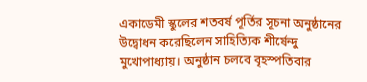একাডেমী স্কুলের শতবর্ষ পূর্তির সূচনা অনুষ্ঠানের উদ্বোধন করেছিলেন সাহিত্যিক শীর্ষেন্দু মুখোপাধ্যায়। অনুষ্ঠান চলবে বৃহস্পতিবার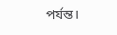পর্যন্ত।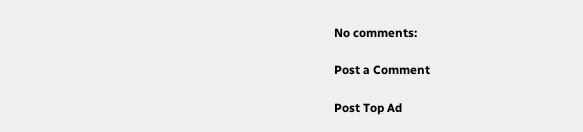No comments:

Post a Comment

Post Top Ad